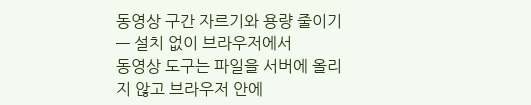동영상 구간 자르기와 용량 줄이기 — 설치 없이 브라우저에서
동영상 도구는 파일을 서버에 올리지 않고 브라우저 안에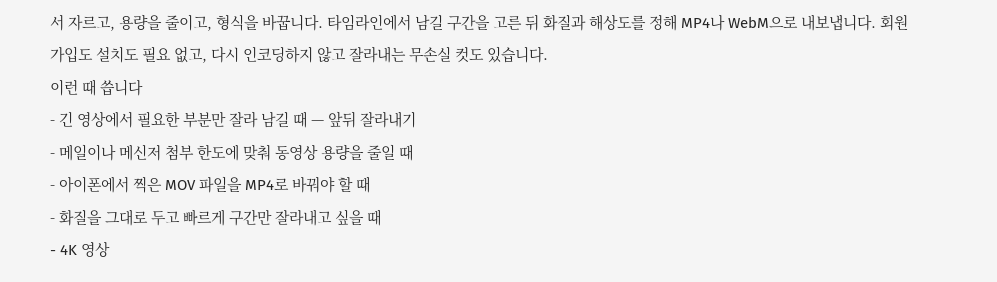서 자르고, 용량을 줄이고, 형식을 바꿉니다. 타임라인에서 남길 구간을 고른 뒤 화질과 해상도를 정해 MP4나 WebM으로 내보냅니다. 회원가입도 설치도 필요 없고, 다시 인코딩하지 않고 잘라내는 무손실 컷도 있습니다.
이런 때 씁니다
- 긴 영상에서 필요한 부분만 잘라 남길 때 — 앞뒤 잘라내기
- 메일이나 메신저 첨부 한도에 맞춰 동영상 용량을 줄일 때
- 아이폰에서 찍은 MOV 파일을 MP4로 바꿔야 할 때
- 화질을 그대로 두고 빠르게 구간만 잘라내고 싶을 때
- 4K 영상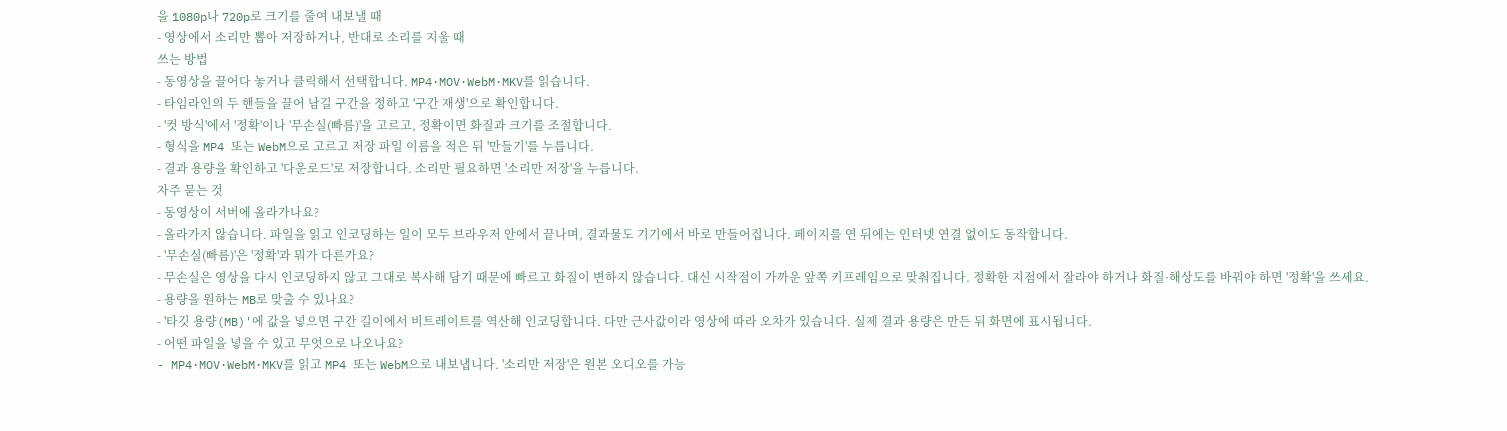을 1080p나 720p로 크기를 줄여 내보낼 때
- 영상에서 소리만 뽑아 저장하거나, 반대로 소리를 지울 때
쓰는 방법
- 동영상을 끌어다 놓거나 클릭해서 선택합니다. MP4·MOV·WebM·MKV를 읽습니다.
- 타임라인의 두 핸들을 끌어 남길 구간을 정하고 '구간 재생'으로 확인합니다.
- '컷 방식'에서 '정확'이나 '무손실(빠름)'을 고르고, 정확이면 화질과 크기를 조절합니다.
- 형식을 MP4 또는 WebM으로 고르고 저장 파일 이름을 적은 뒤 '만들기'를 누릅니다.
- 결과 용량을 확인하고 '다운로드'로 저장합니다. 소리만 필요하면 '소리만 저장'을 누릅니다.
자주 묻는 것
- 동영상이 서버에 올라가나요?
- 올라가지 않습니다. 파일을 읽고 인코딩하는 일이 모두 브라우저 안에서 끝나며, 결과물도 기기에서 바로 만들어집니다. 페이지를 연 뒤에는 인터넷 연결 없이도 동작합니다.
- '무손실(빠름)'은 '정확'과 뭐가 다른가요?
- 무손실은 영상을 다시 인코딩하지 않고 그대로 복사해 담기 때문에 빠르고 화질이 변하지 않습니다. 대신 시작점이 가까운 앞쪽 키프레임으로 맞춰집니다. 정확한 지점에서 잘라야 하거나 화질·해상도를 바꿔야 하면 '정확'을 쓰세요.
- 용량을 원하는 MB로 맞출 수 있나요?
- '타깃 용량(MB)'에 값을 넣으면 구간 길이에서 비트레이트를 역산해 인코딩합니다. 다만 근사값이라 영상에 따라 오차가 있습니다. 실제 결과 용량은 만든 뒤 화면에 표시됩니다.
- 어떤 파일을 넣을 수 있고 무엇으로 나오나요?
- MP4·MOV·WebM·MKV를 읽고 MP4 또는 WebM으로 내보냅니다. '소리만 저장'은 원본 오디오를 가능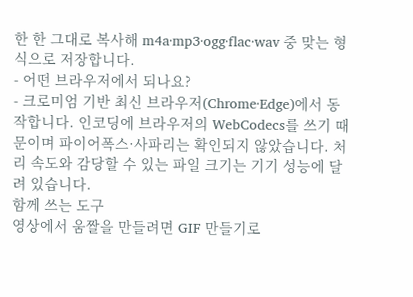한 한 그대로 복사해 m4a·mp3·ogg·flac·wav 중 맞는 형식으로 저장합니다.
- 어떤 브라우저에서 되나요?
- 크로미엄 기반 최신 브라우저(Chrome·Edge)에서 동작합니다. 인코딩에 브라우저의 WebCodecs를 쓰기 때문이며 파이어폭스·사파리는 확인되지 않았습니다. 처리 속도와 감당할 수 있는 파일 크기는 기기 성능에 달려 있습니다.
함께 쓰는 도구
영상에서 움짤을 만들려면 GIF 만들기로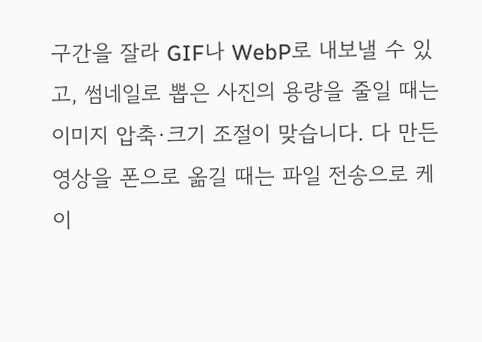구간을 잘라 GIF나 WebP로 내보낼 수 있고, 썸네일로 뽑은 사진의 용량을 줄일 때는 이미지 압축·크기 조절이 맞습니다. 다 만든 영상을 폰으로 옮길 때는 파일 전송으로 케이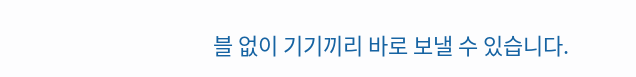블 없이 기기끼리 바로 보낼 수 있습니다.